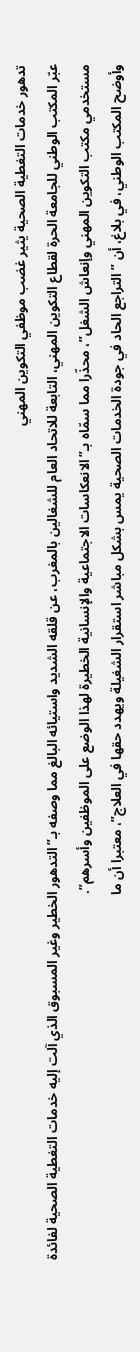تدهور خدمات التغطية الصحية يثير غضب موظفي التكوين المهني
عبّر المكتب الوطني للجامعة الحرة لقطاع التكوين المهني، التابعة للاتحاد العام للشغالين بالمغرب، عن قلقه الشديد واستيائه البالغ مما وصفه بـ”التدهور الخطير وغير المسبوق الذي آلت إليه خدمات التغطية الصحية لفائدة مستخدمي مكتب التكوين المهني وإنعاش الشغل”، محذّرا مما سمّاه بـ”الانعكاسات الاجتماعية والإنسانية الخطيرة لهذا الوضع على الموظفين وأسرهم”.
وأوضح المكتب الوطني، في بلاغ، أن ” التراجع الحاد في جودة الخدمات الصحية يمس بشكل مباشر استقرار الشغيلة ويهدد حقها في العلاج”، معتبرا أن ما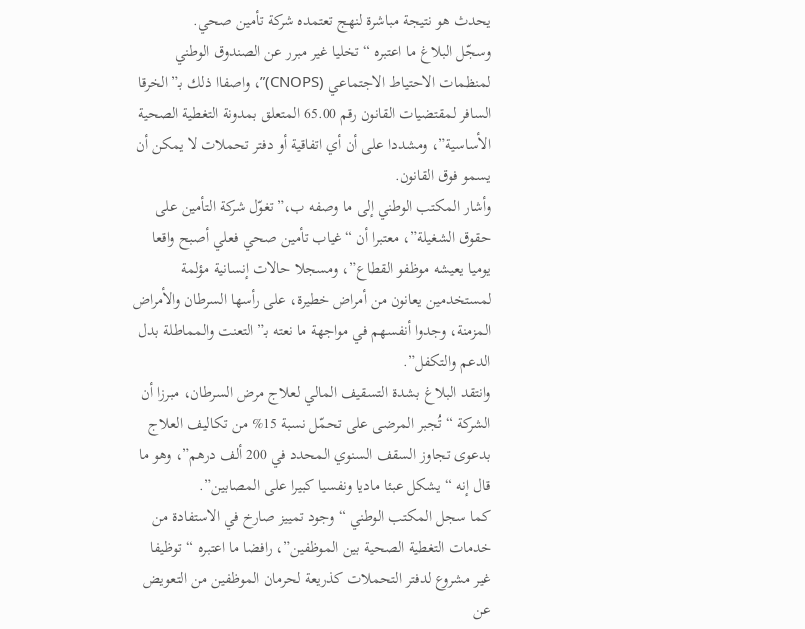يحدث هو نتيجة مباشرة لنهج تعتمده شركة تأمين صحي.
وسجّل البلاغ ما اعتبره “تخليا غير مبرر عن الصندوق الوطني لمنظمات الاحتياط الاجتماعي (CNOPS)”، واصفاا ذلك بـ”الخرقا السافر لمقتضيات القانون رقم 65.00 المتعلق بمدونة التغطية الصحية الأساسية”، ومشددا على أن أي اتفاقية أو دفتر تحملات لا يمكن أن يسمو فوق القانون.
وأشار المكتب الوطني إلى ما وصفه ب،”تغوّل شركة التأمين على حقوق الشغيلة”، معتبرا أن “غياب تأمين صحي فعلي أصبح واقعا يوميا يعيشه موظفو القطاع”، ومسجلا حالات إنسانية مؤلمة لمستخدمين يعانون من أمراض خطيرة، على رأسها السرطان والأمراض المزمنة، وجدوا أنفسهم في مواجهة ما نعته بـ”التعنت والمماطلة بدل الدعم والتكفل”.
وانتقد البلاغ بشدة التسقيف المالي لعلاج مرض السرطان، مبرزا أن الشركة “تُجبر المرضى على تحمّل نسبة 15% من تكاليف العلاج بدعوى تجاوز السقف السنوي المحدد في 200 ألف درهم”، وهو ما قال إنه “يشكل عبئا ماديا ونفسيا كبيرا على المصابين”.
كما سجل المكتب الوطني “وجود تمييز صارخ في الاستفادة من خدمات التغطية الصحية بين الموظفين”، رافضا ما اعتبره “توظيفا غير مشروع لدفتر التحملات كذريعة لحرمان الموظفين من التعويض عن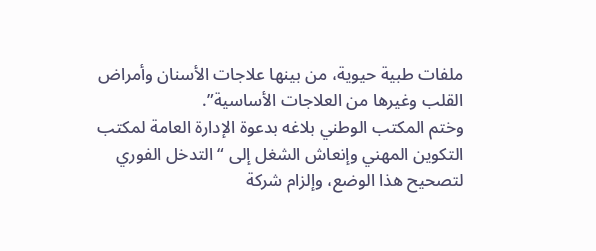ملفات طبية حيوية، من بينها علاجات الأسنان وأمراض القلب وغيرها من العلاجات الأساسية”.
وختم المكتب الوطني بلاغه بدعوة الإدارة العامة لمكتب التكوين المهني وإنعاش الشغل إلى “التدخل الفوري لتصحيح هذا الوضع، وإلزام شركة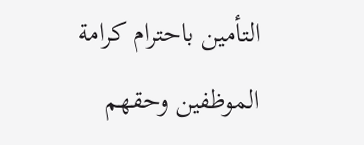التأمين باحترام كرامة الموظفين وحقهم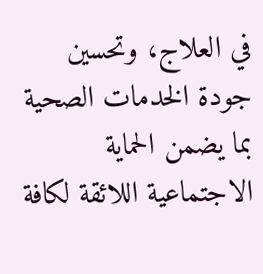في العلاج، وتحسين جودة الخدمات الصحية بما يضمن الحماية الاجتماعية اللائقة لكافة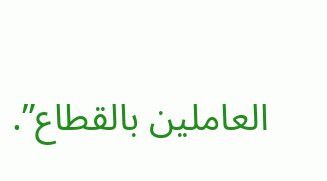العاملين بالقطاع”.